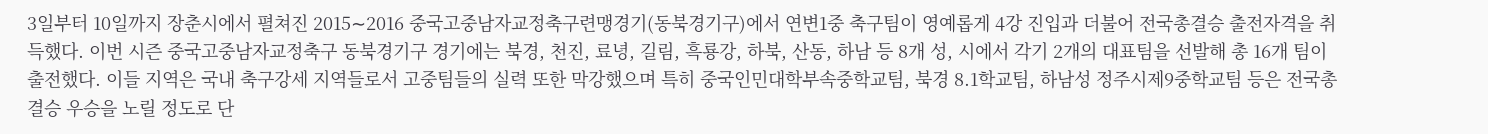3일부터 10일까지 장춘시에서 펼쳐진 2015∼2016 중국고중남자교정축구련맹경기(동북경기구)에서 연변1중 축구팀이 영예롭게 4강 진입과 더불어 전국총결승 출전자격을 취득했다. 이번 시즌 중국고중남자교정축구 동북경기구 경기에는 북경, 천진, 료녕, 길림, 흑룡강, 하북, 산동, 하남 등 8개 성, 시에서 각기 2개의 대표팀을 선발해 총 16개 팀이 출전했다. 이들 지역은 국내 축구강세 지역들로서 고중팀들의 실력 또한 막강했으며 특히 중국인민대학부속중학교팀, 북경 8.1학교팀, 하남성 정주시제9중학교팀 등은 전국총결승 우승을 노릴 정도로 단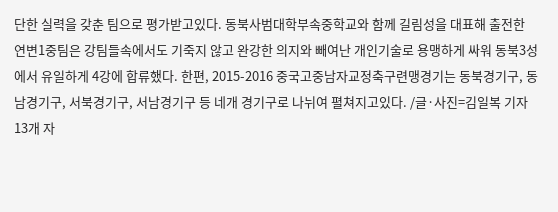단한 실력을 갖춘 팀으로 평가받고있다. 동북사범대학부속중학교와 함께 길림성을 대표해 출전한 연변1중팀은 강팀들속에서도 기죽지 않고 완강한 의지와 빼여난 개인기술로 용맹하게 싸워 동북3성에서 유일하게 4강에 합류했다. 한편, 2015-2016 중국고중남자교정축구련맹경기는 동북경기구, 동남경기구, 서북경기구, 서남경기구 등 네개 경기구로 나뉘여 펼쳐지고있다. /글·사진=김일복 기자
13개 자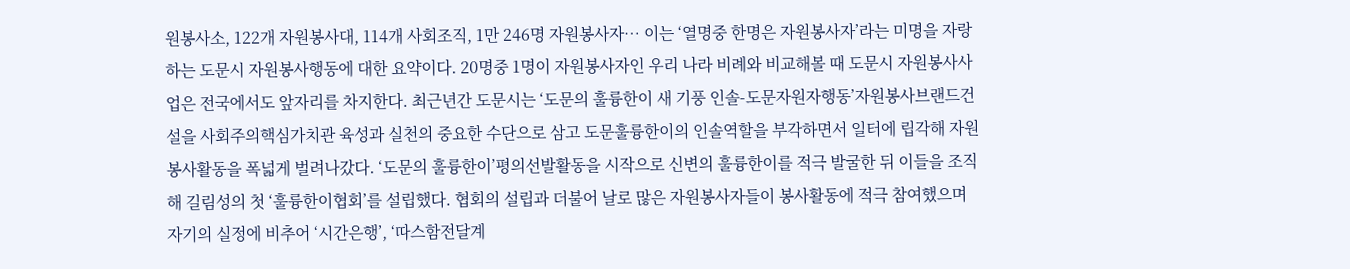원봉사소, 122개 자원봉사대, 114개 사회조직, 1만 246명 자원봉사자… 이는 ‘열명중 한명은 자원봉사자’라는 미명을 자랑하는 도문시 자원봉사행동에 대한 요약이다. 20명중 1명이 자원봉사자인 우리 나라 비례와 비교해볼 때 도문시 자원봉사사업은 전국에서도 앞자리를 차지한다. 최근년간 도문시는 ‘도문의 훌륭한이 새 기풍 인솔-도문자원자행동’자원봉사브랜드건설을 사회주의핵심가치관 육성과 실천의 중요한 수단으로 삼고 도문훌륭한이의 인솔역할을 부각하면서 일터에 립각해 자원봉사활동을 폭넓게 벌려나갔다. ‘도문의 훌륭한이’평의선발활동을 시작으로 신변의 훌륭한이를 적극 발굴한 뒤 이들을 조직해 길림성의 첫 ‘훌륭한이협회’를 설립했다. 협회의 설립과 더불어 날로 많은 자원봉사자들이 봉사활동에 적극 참여했으며 자기의 실정에 비추어 ‘시간은행’, ‘따스함전달계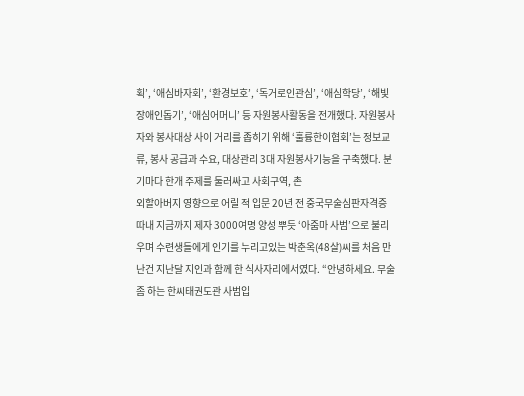획’, ‘애심바자회’, ‘환경보호’, ‘독거로인관심’, ‘애심학당’, ‘해빛장애인돕기’, ‘애심어머니’ 등 자원봉사활동을 전개했다. 자원봉사자와 봉사대상 사이 거리를 좁히기 위해 ‘훌륭한이협회’는 정보교류, 봉사 공급과 수요, 대상관리 3대 자원봉사기능을 구축했다. 분기마다 한개 주제를 둘러싸고 사회구역, 촌
외할아버지 영향으로 어릴 적 입문 20년 전 중국무술심판자격증 따내 지금까지 제자 3000여명 양성 뿌듯 ‘아줌마 사범’으로 불리우며 수련생들에게 인기를 누리고있는 박춘옥(48살)씨를 처음 만난건 지난달 지인과 함께 한 식사자리에서였다. “안녕하세요. 무술 좀 하는 한씨태권도관 사범입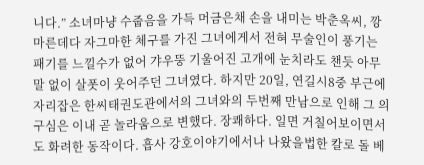니다.” 소녀마냥 수줍음을 가득 머금은채 손을 내미는 박춘옥씨, 깡마른데다 자그마한 체구를 가진 그녀에게서 전혀 무술인이 풍기는 패기를 느낄수가 없어 갸우뚱 기울어진 고개에 눈치라도 챈듯 아무 말 없이 살폿이 웃어주던 그녀였다. 하지만 20일, 연길시8중 부근에 자리잡은 한씨태권도관에서의 그녀와의 두번째 만남으로 인해 그 의구심은 이내 곧 놀라움으로 변했다. 장쾌하다. 일면 거칠어보이면서도 화려한 동작이다. 흡사 강호이야기에서나 나왔을법한 칼로 돌 베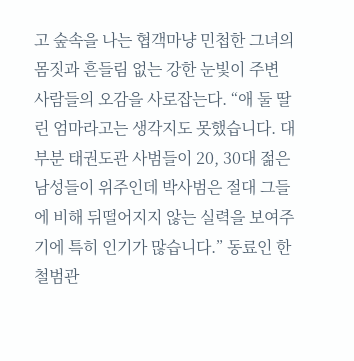고 숲속을 나는 협객마냥 민첩한 그녀의 몸짓과 흔들림 없는 강한 눈빛이 주변 사람들의 오감을 사로잡는다. “애 둘 딸린 엄마라고는 생각지도 못했습니다. 대부분 태권도관 사범들이 20, 30대 젊은 남성들이 위주인데 박사범은 절대 그들에 비해 뒤떨어지지 않는 실력을 보여주기에 특히 인기가 많습니다.” 동료인 한철범관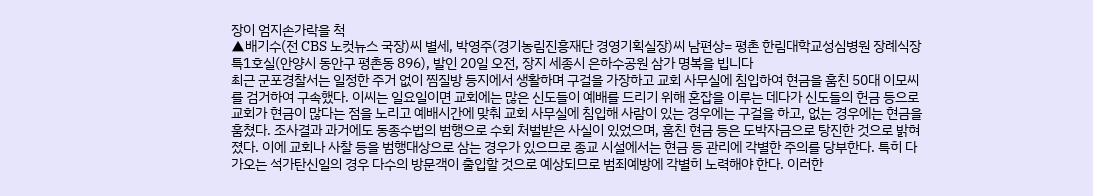장이 엄지손가락을 척
▲배기수(전 CBS 노컷뉴스 국장)씨 별세, 박영주(경기농림진흥재단 경영기획실장)씨 남편상= 평촌 한림대학교성심병원 장례식장 특1호실(안양시 동안구 평촌동 896), 발인 20일 오전, 장지 세종시 은하수공원 삼가 명복을 빕니다
최근 군포경찰서는 일정한 주거 없이 찜질방 등지에서 생활하며 구걸을 가장하고 교회 사무실에 침입하여 현금을 훔친 50대 이모씨를 검거하여 구속했다. 이씨는 일요일이면 교회에는 많은 신도들이 예배를 드리기 위해 혼잡을 이루는 데다가 신도들의 헌금 등으로 교회가 현금이 많다는 점을 노리고 예배시간에 맞춰 교회 사무실에 침입해 사람이 있는 경우에는 구걸을 하고, 없는 경우에는 현금을 훔쳤다. 조사결과 과거에도 동종수법의 범행으로 수회 처벌받은 사실이 있었으며, 훔친 현금 등은 도박자금으로 탕진한 것으로 밝혀졌다. 이에 교회나 사찰 등을 범행대상으로 삼는 경우가 있으므로 종교 시설에서는 현금 등 관리에 각별한 주의를 당부한다. 특히 다가오는 석가탄신일의 경우 다수의 방문객이 출입할 것으로 예상되므로 범죄예방에 각별히 노력해야 한다. 이러한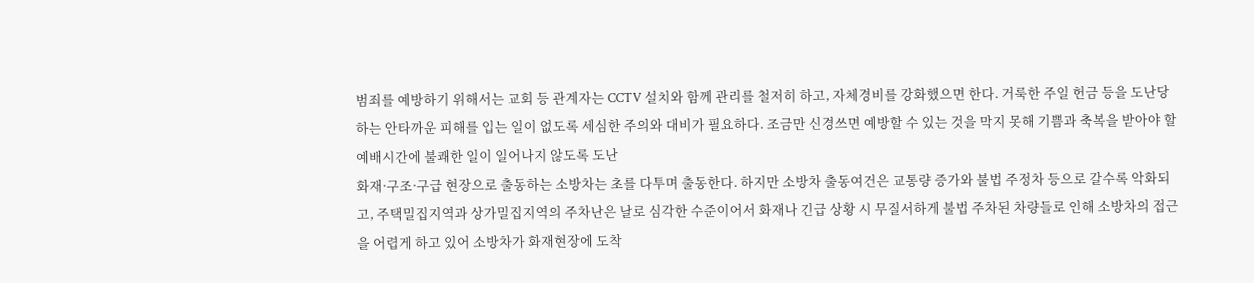범죄를 예방하기 위해서는 교회 등 관계자는 CCTV 설치와 함께 관리를 철저히 하고, 자체경비를 강화했으면 한다. 거룩한 주일 헌금 등을 도난당하는 안타까운 피해를 입는 일이 없도록 세심한 주의와 대비가 필요하다. 조금만 신경쓰면 예방할 수 있는 것을 막지 못해 기쁨과 축복을 받아야 할 예배시간에 불쾌한 일이 일어나지 않도록 도난
화재·구조·구급 현장으로 출동하는 소방차는 초를 다투며 출동한다. 하지만 소방차 출동여건은 교통량 증가와 불법 주정차 등으로 갈수록 악화되고, 주택밀집지역과 상가밀집지역의 주차난은 날로 심각한 수준이어서 화재나 긴급 상황 시 무질서하게 불법 주차된 차량들로 인해 소방차의 접근을 어렵게 하고 있어 소방차가 화재현장에 도착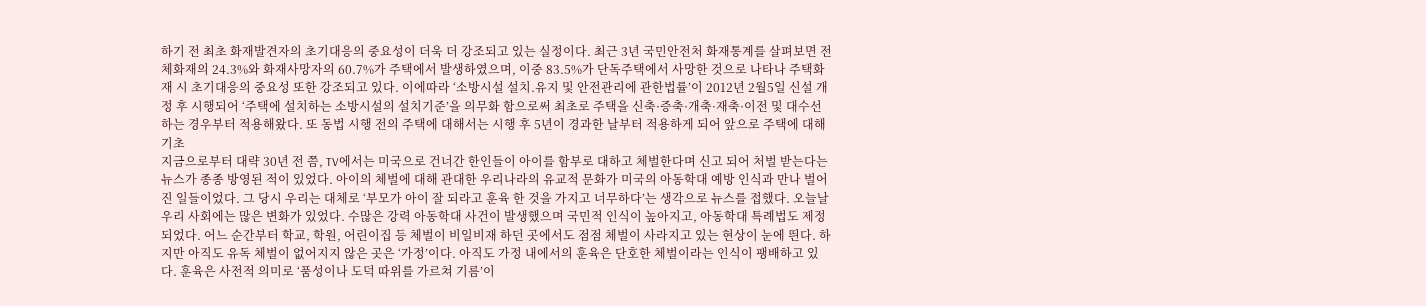하기 전 최초 화재발견자의 초기대응의 중요성이 더욱 더 강조되고 있는 실정이다. 최근 3년 국민안전처 화재통계를 살펴보면 전체화재의 24.3%와 화재사망자의 60.7%가 주택에서 발생하였으며, 이중 83.5%가 단독주택에서 사망한 것으로 나타나 주택화재 시 초기대응의 중요성 또한 강조되고 있다. 이에따라 ‘소방시설 설치.유지 및 안전관리에 관한법률’이 2012년 2월5일 신설 개정 후 시행되어 ‘주택에 설치하는 소방시설의 설치기준’을 의무화 함으로써 최초로 주택을 신축·증축·개축·재축·이전 및 대수선하는 경우부터 적용해왔다. 또 동법 시행 전의 주택에 대해서는 시행 후 5년이 경과한 날부터 적용하게 되어 앞으로 주택에 대해 기초
지금으로부터 대략 30년 전 쯤, TV에서는 미국으로 건너간 한인들이 아이를 함부로 대하고 체벌한다며 신고 되어 처벌 받는다는 뉴스가 종종 방영된 적이 있었다. 아이의 체벌에 대해 관대한 우리나라의 유교적 문화가 미국의 아동학대 예방 인식과 만나 벌어진 일들이었다. 그 당시 우리는 대체로 ‘부모가 아이 잘 되라고 훈육 한 것을 가지고 너무하다’는 생각으로 뉴스를 접했다. 오늘날 우리 사회에는 많은 변화가 있었다. 수많은 강력 아동학대 사건이 발생했으며 국민적 인식이 높아지고, 아동학대 특례법도 제정되었다. 어느 순간부터 학교, 학원, 어린이집 등 체벌이 비일비재 하던 곳에서도 점점 체벌이 사라지고 있는 현상이 눈에 띈다. 하지만 아직도 유독 체벌이 없어지지 않은 곳은 ‘가정’이다. 아직도 가정 내에서의 훈육은 단호한 체벌이라는 인식이 팽배하고 있다. 훈육은 사전적 의미로 ‘품성이나 도덕 따위를 가르쳐 기름’이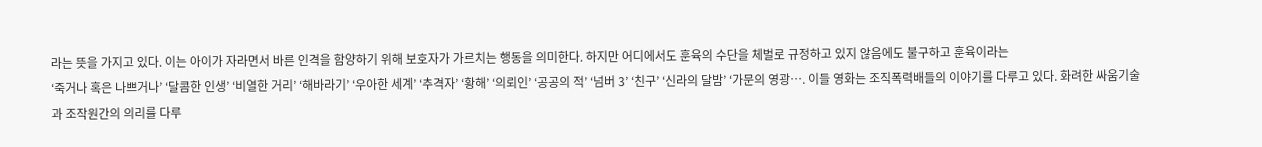라는 뜻을 가지고 있다. 이는 아이가 자라면서 바른 인격을 함양하기 위해 보호자가 가르치는 행동을 의미한다. 하지만 어디에서도 훈육의 수단을 체벌로 규정하고 있지 않음에도 불구하고 훈육이라는
‘죽거나 혹은 나쁘거나’ ‘달콤한 인생’ ‘비열한 거리’ ‘해바라기’ ‘우아한 세계’ ‘추격자’ ‘황해’ ‘의뢰인’ ‘공공의 적’ ‘넘버 3’ ‘친구’ ‘신라의 달밤’ ‘가문의 영광…. 이들 영화는 조직폭력배들의 이야기를 다루고 있다. 화려한 싸움기술과 조작원간의 의리를 다루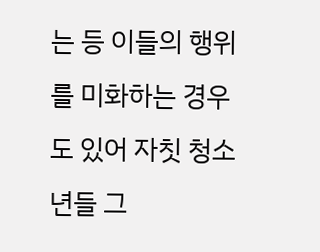는 등 이들의 행위를 미화하는 경우도 있어 자칫 청소년들 그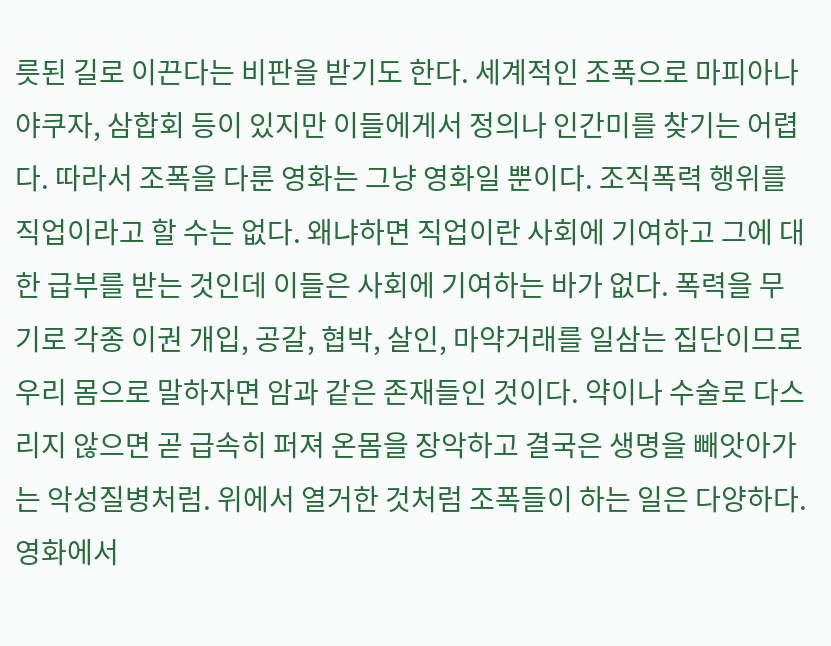릇된 길로 이끈다는 비판을 받기도 한다. 세계적인 조폭으로 마피아나 야쿠자, 삼합회 등이 있지만 이들에게서 정의나 인간미를 찾기는 어렵다. 따라서 조폭을 다룬 영화는 그냥 영화일 뿐이다. 조직폭력 행위를 직업이라고 할 수는 없다. 왜냐하면 직업이란 사회에 기여하고 그에 대한 급부를 받는 것인데 이들은 사회에 기여하는 바가 없다. 폭력을 무기로 각종 이권 개입, 공갈, 협박, 살인, 마약거래를 일삼는 집단이므로 우리 몸으로 말하자면 암과 같은 존재들인 것이다. 약이나 수술로 다스리지 않으면 곧 급속히 퍼져 온몸을 장악하고 결국은 생명을 빼앗아가는 악성질병처럼. 위에서 열거한 것처럼 조폭들이 하는 일은 다양하다. 영화에서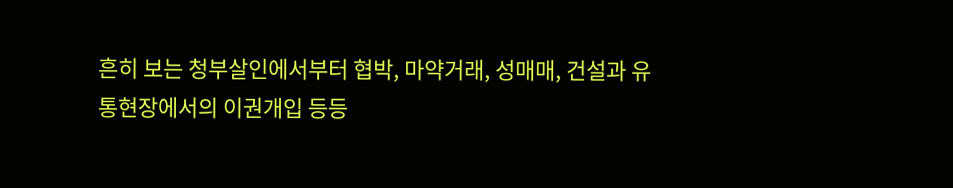흔히 보는 청부살인에서부터 협박, 마약거래, 성매매, 건설과 유통현장에서의 이권개입 등등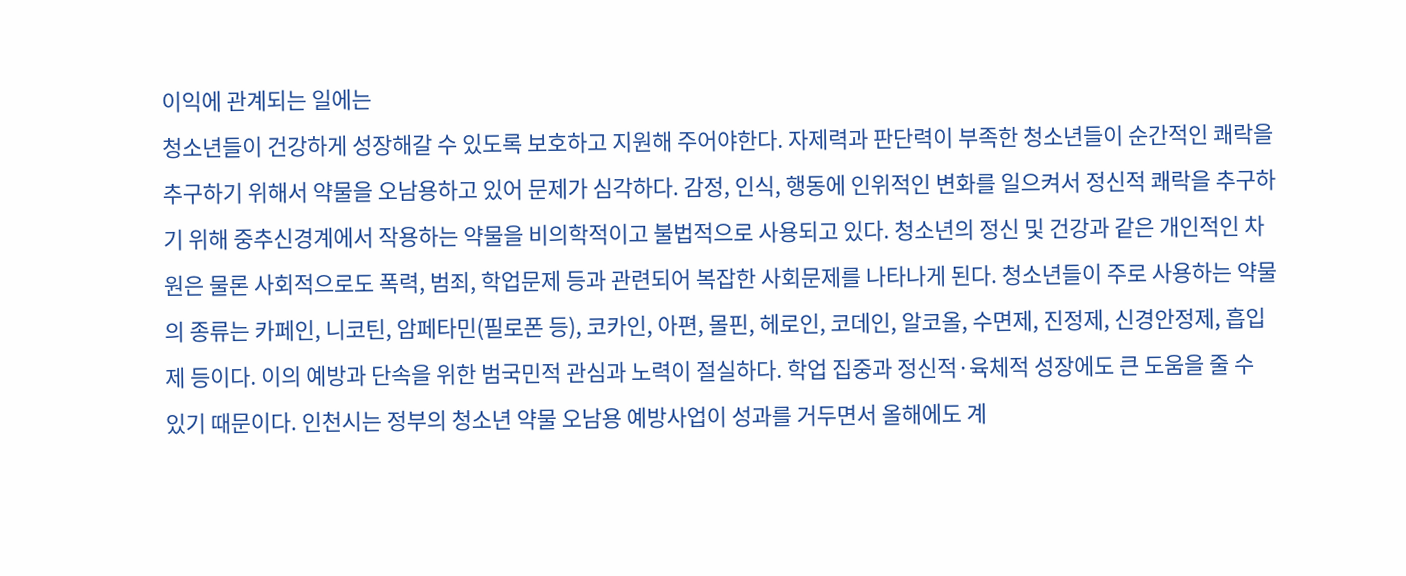이익에 관계되는 일에는
청소년들이 건강하게 성장해갈 수 있도록 보호하고 지원해 주어야한다. 자제력과 판단력이 부족한 청소년들이 순간적인 쾌락을 추구하기 위해서 약물을 오남용하고 있어 문제가 심각하다. 감정, 인식, 행동에 인위적인 변화를 일으켜서 정신적 쾌락을 추구하기 위해 중추신경계에서 작용하는 약물을 비의학적이고 불법적으로 사용되고 있다. 청소년의 정신 및 건강과 같은 개인적인 차원은 물론 사회적으로도 폭력, 범죄, 학업문제 등과 관련되어 복잡한 사회문제를 나타나게 된다. 청소년들이 주로 사용하는 약물의 종류는 카페인, 니코틴, 암페타민(필로폰 등), 코카인, 아편, 몰핀, 헤로인, 코데인, 알코올, 수면제, 진정제, 신경안정제, 흡입제 등이다. 이의 예방과 단속을 위한 범국민적 관심과 노력이 절실하다. 학업 집중과 정신적·육체적 성장에도 큰 도움을 줄 수 있기 때문이다. 인천시는 정부의 청소년 약물 오남용 예방사업이 성과를 거두면서 올해에도 계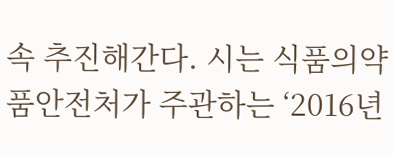속 추진해간다. 시는 식품의약품안전처가 주관하는 ‘2016년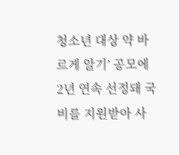청소년 대상 약 바르게 알기’ 공모에 2년 연속 선정돼 국비를 지원받아 사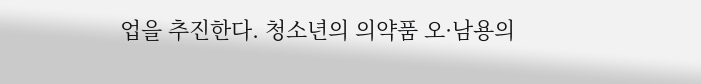업을 추진한다. 청소년의 의약품 오·남용의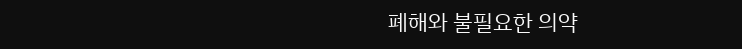폐해와 불필요한 의약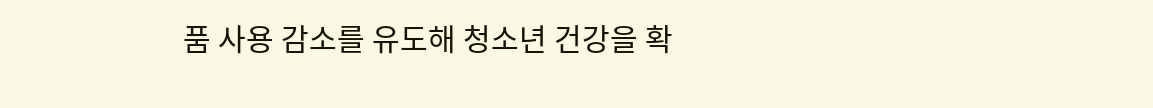품 사용 감소를 유도해 청소년 건강을 확